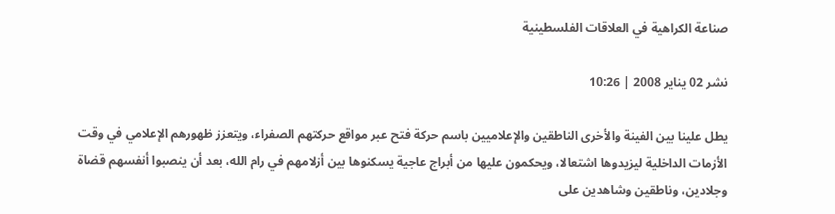صناعة الكراهية في العلاقات الفلسطينية

نشر 02 يناير 2008 | 10:26

يطل علينا بين الفينة والأخرى الناطقين والإعلاميين باسم حركة فتح عبر مواقع حركتهم الصفراء، ويتعزز ظهورهم الإعلامي في وقت الأزمات الداخلية ليزيدوها اشتعالا، ويحكمون عليها من أبراج عاجية يسكنوها بين أزلامهم في رام الله، بعد أن ينصبوا أنفسهم قضاة وجلادين، وناطقين وشاهدين على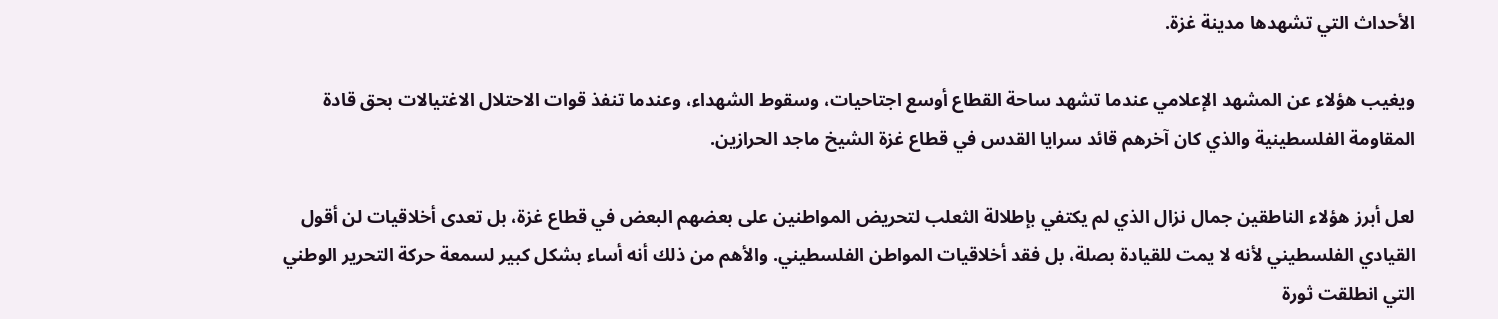الأحداث التي تشهدها مدينة غزة.

ويغيب هؤلاء عن المشهد الإعلامي عندما تشهد ساحة القطاع أوسع اجتاحيات، وسقوط الشهداء، وعندما تنفذ قوات الاحتلال الاغتيالات بحق قادة المقاومة الفلسطينية والذي كان آخرهم قائد سرايا القدس في قطاع غزة الشيخ ماجد الحرازين.

لعل أبرز هؤلاء الناطقين جمال نزال الذي لم يكتفي بإطلالة الثعلب لتحريض المواطنين على بعضهم البعض في قطاع غزة، بل تعدى أخلاقيات لن أقول القيادي الفلسطيني لأنه لا يمت للقيادة بصلة، بل فقد أخلاقيات المواطن الفلسطيني. والأهم من ذلك أنه أساء بشكل كبير لسمعة حركة التحرير الوطني التي انطلقت ثورة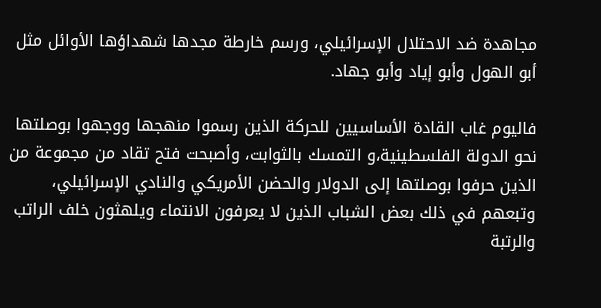مجاهدة ضد الاحتلال الإسرائيلي، ورسم خارطة مجدها شهداؤها الأوائل مثل أبو الهول وأبو إياد وأبو جهاد.

فاليوم غاب القادة الأساسيين للحركة الذين رسموا منهجها ووجهوا بوصلتها نحو الدولة الفلسطينية،و التمسك بالثوابت، وأصبحت فتح تقاد من مجموعة من الذين حرفوا بوصلتها إلى الدولار والحضن الأمريكي والنادي الإسرائيلي، وتبعهم في ذلك بعض الشباب الذين لا يعرفون الانتماء ويلهثون خلف الراتب والرتبة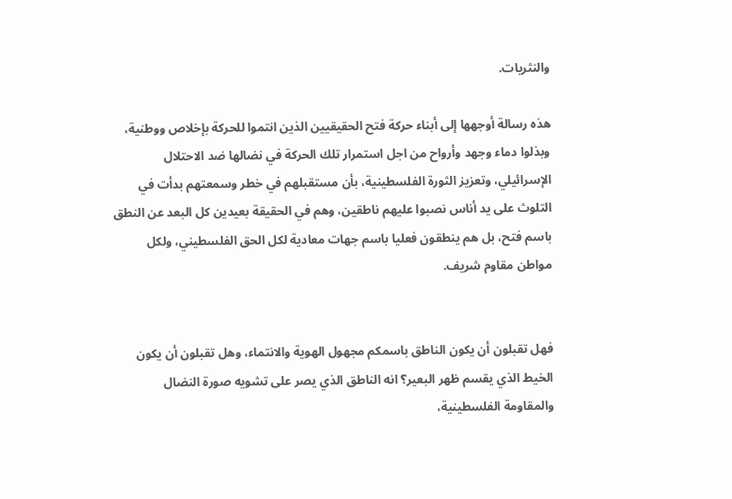والنثريات.

هذه رسالة أوجهها إلى أبناء حركة فتح الحقيقيين الذين انتموا للحركة بإخلاص ووطنية، وبذلوا دماء وجهد وأرواح من اجل استمرار تلك الحركة في نضالها ضد الاحتلال الإسرائيلي، وتعزيز الثورة الفلسطينية، بأن مستقبلهم في خطر وسمعتهم بدأت في التلوث على يد أناس نصبوا عليهم ناطقين، وهم في الحقيقة بعيدين كل البعد عن النطق باسم فتح، بل هم ينطقون فعليا باسم جهات معادية لكل الحق الفلسطيني، ولكل مواطن مقاوم شريف.


فهل تقبلون أن يكون الناطق باسمكم مجهول الهوية والانتماء، وهل تقبلون أن يكون الخيط الذي يقسم ظهر البعير؟ انه الناطق الذي يصر على تشويه صورة النضال والمقاومة الفلسطينية،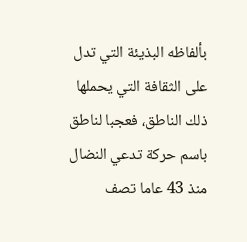بألفاظه البذيئة التي تدل على الثقافة التي يحملها ذلك الناطق، فعجبا لناطق باسم حركة تدعي النضال منذ 43 عاما تصف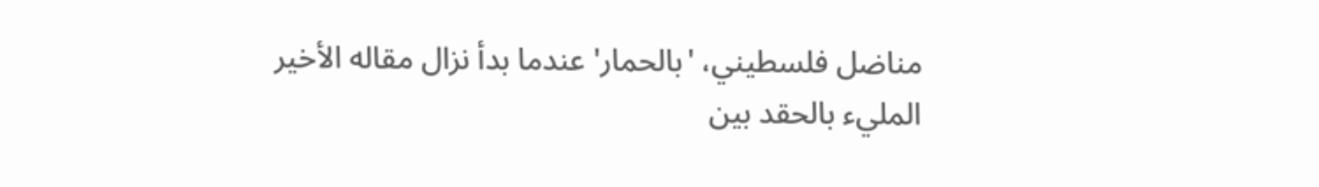مناضل فلسطيني، 'بالحمار' عندما بدأ نزال مقاله الأخير المليء بالحقد بين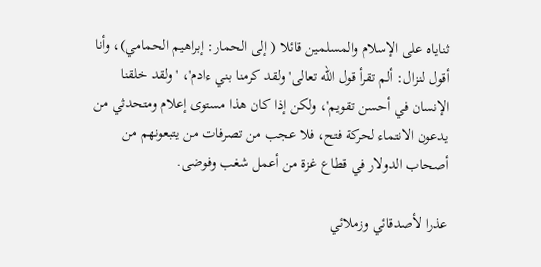ثناياه على الإسلام والمسلمين قائلا ( إلى الحمار: إبراهيم الحمامي)، وأنا أقول لنزال: ألم تقرأ قول الله تعالى' ولقد كرمنا بني ءادم'، ' ولقد خلقنا الإنسان في أحسن تقويم'، ولكن إذا كان هذا مستوى إعلام ومتحدثي من يدعون الانتماء لحركة فتح، فلا عجب من تصرفات من يتبعونهم من أصحاب الدولار في قطاع غزة من أعمل شغب وفوضى.

عذرا لأصدقائي وزملائي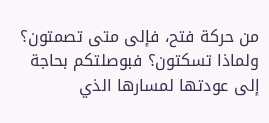من حركة فتح، فإلى متى تصمتون؟ ولماذا تسكتون؟ فبوصلتكم بحاجة إلى عودتها لمسارها الذي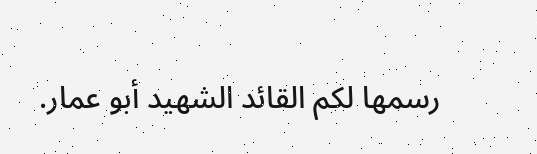رسمها لكم القائد الشهيد أبو عمار.